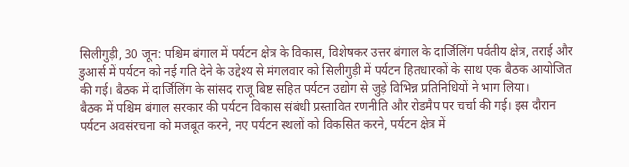सिलीगुड़ी, 30 जून: पश्चिम बंगाल में पर्यटन क्षेत्र के विकास, विशेषकर उत्तर बंगाल के दार्जिलिंग पर्वतीय क्षेत्र, तराई और डुआर्स में पर्यटन को नई गति देने के उद्देश्य से मंगलवार को सिलीगुड़ी में पर्यटन हितधारकों के साथ एक बैठक आयोजित की गई। बैठक में दार्जिलिंग के सांसद राजू बिष्ट सहित पर्यटन उद्योग से जुड़े विभिन्न प्रतिनिधियों ने भाग लिया।
बैठक में पश्चिम बंगाल सरकार की पर्यटन विकास संबंधी प्रस्तावित रणनीति और रोडमैप पर चर्चा की गई। इस दौरान पर्यटन अवसंरचना को मजबूत करने, नए पर्यटन स्थलों को विकसित करने, पर्यटन क्षेत्र में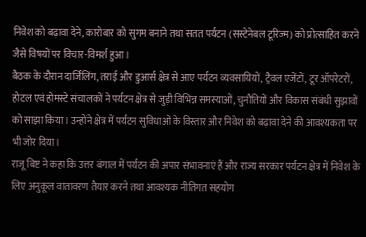निवेश को बढ़ावा देने, कारोबार को सुगम बनाने तथा सतत पर्यटन (सस्टेनेबल टूरिज्म) को प्रोत्साहित करने जैसे विषयों पर विचार-विमर्श हुआ।
बैठक के दौरान दार्जिलिंग, तराई और डुआर्स क्षेत्र से आए पर्यटन व्यवसायियों, ट्रैवल एजेंटों, टूर ऑपरेटरों, होटल एवं होमस्टे संचालकों ने पर्यटन क्षेत्र से जुड़ी विभिन्न समस्याओं, चुनौतियों और विकास संबंधी सुझावों को साझा किया। उन्होंने क्षेत्र में पर्यटन सुविधाओं के विस्तार और निवेश को बढ़ावा देने की आवश्यकता पर भी जोर दिया।
राजू बिष्ट ने कहा कि उत्तर बंगाल में पर्यटन की अपार संभावनाएं हैं और राज्य सरकार पर्यटन क्षेत्र में निवेश के लिए अनुकूल वातावरण तैयार करने तथा आवश्यक नीतिगत सहयोग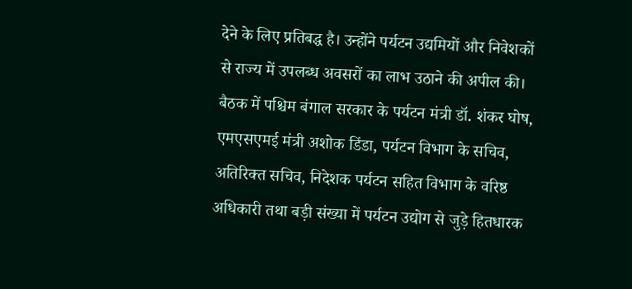देने के लिए प्रतिबद्ध है। उन्होंने पर्यटन उद्यमियों और निवेशकों से राज्य में उपलब्ध अवसरों का लाभ उठाने की अपील की।
बैठक में पश्चिम बंगाल सरकार के पर्यटन मंत्री डॉ. शंकर घोष, एमएसएमई मंत्री अशोक डिंडा, पर्यटन विभाग के सचिव, अतिरिक्त सचिव, निदेशक पर्यटन सहित विभाग के वरिष्ठ अधिकारी तथा बड़ी संख्या में पर्यटन उद्योग से जुड़े हितधारक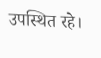उपस्थित रहे।